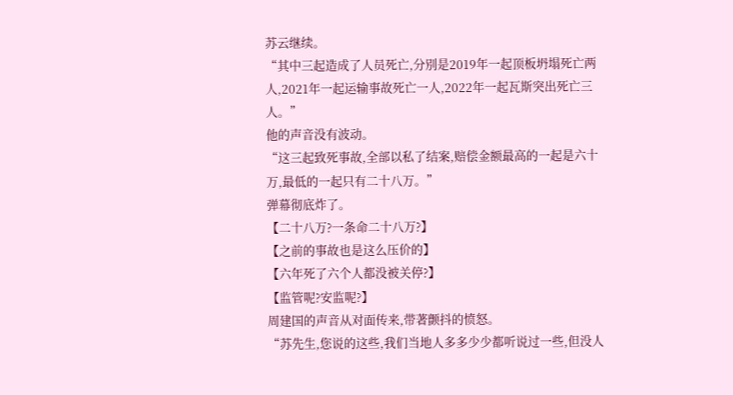苏云继续。
“其中三起造成了人员死亡,分別是2019年一起顶板坍塌死亡两人,2021年一起运输事故死亡一人,2022年一起瓦斯突出死亡三人。”
他的声音没有波动。
“这三起致死事故,全部以私了结案,赔偿金额最高的一起是六十万,最低的一起只有二十八万。”
弹幕彻底炸了。
【二十八万?一条命二十八万?】
【之前的事故也是这么压价的】
【六年死了六个人都没被关停?】
【监管呢?安监呢?】
周建国的声音从对面传来,带著颤抖的愤怒。
“苏先生,您说的这些,我们当地人多多少少都听说过一些,但没人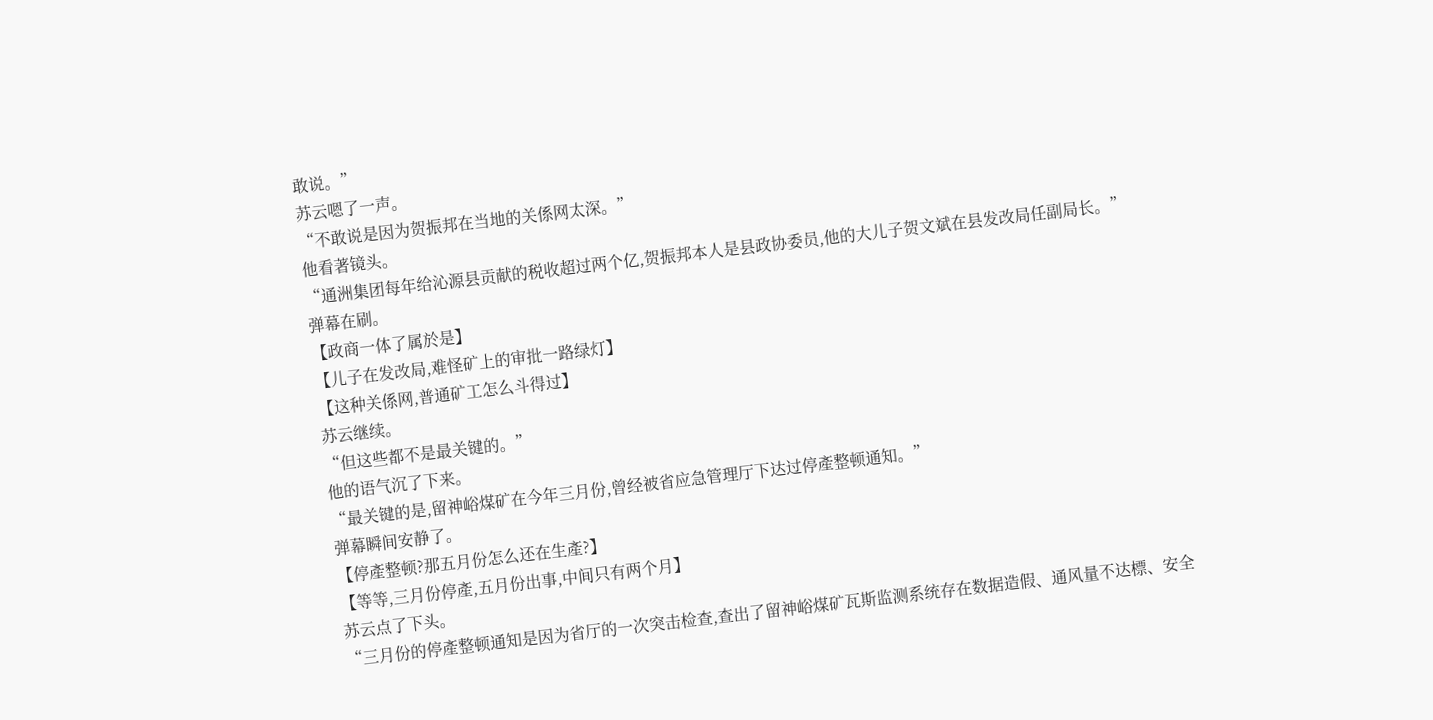敢说。”
苏云嗯了一声。
“不敢说是因为贺振邦在当地的关係网太深。”
他看著镜头。
“通洲集团每年给沁源县贡献的税收超过两个亿,贺振邦本人是县政协委员,他的大儿子贺文斌在县发改局任副局长。”
弹幕在刷。
【政商一体了属於是】
【儿子在发改局,难怪矿上的审批一路绿灯】
【这种关係网,普通矿工怎么斗得过】
苏云继续。
“但这些都不是最关键的。”
他的语气沉了下来。
“最关键的是,留神峪煤矿在今年三月份,曾经被省应急管理厅下达过停產整顿通知。”
弹幕瞬间安静了。
【停產整顿?那五月份怎么还在生產?】
【等等,三月份停產,五月份出事,中间只有两个月】
苏云点了下头。
“三月份的停產整顿通知是因为省厅的一次突击检查,查出了留神峪煤矿瓦斯监测系统存在数据造假、通风量不达標、安全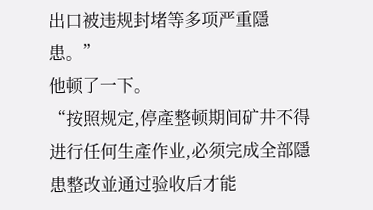出口被违规封堵等多项严重隱患。”
他顿了一下。
“按照规定,停產整顿期间矿井不得进行任何生產作业,必须完成全部隱患整改並通过验收后才能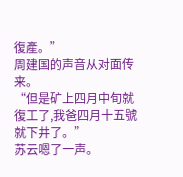復產。”
周建国的声音从对面传来。
“但是矿上四月中旬就復工了,我爸四月十五號就下井了。”
苏云嗯了一声。